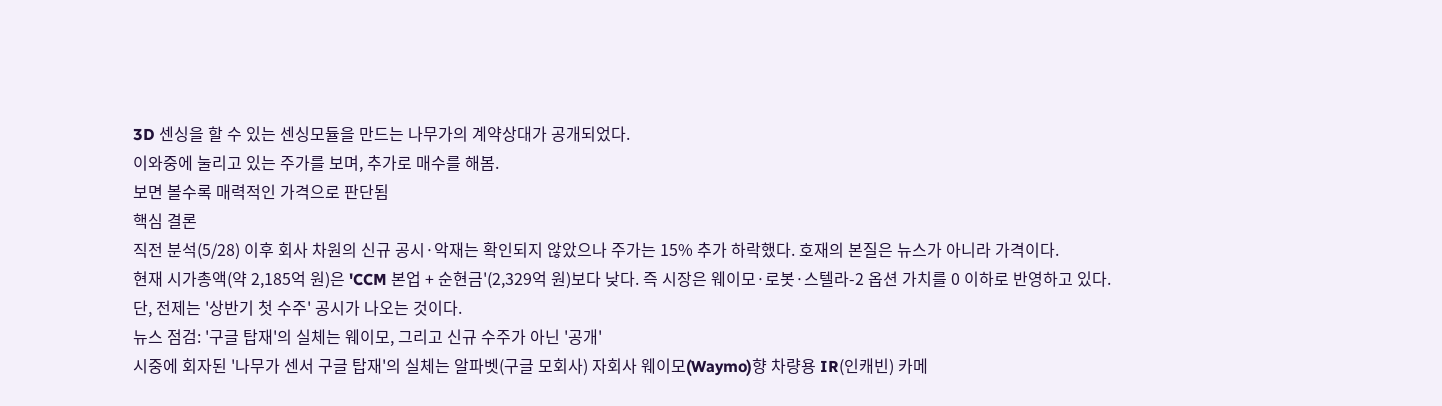3D 센싱을 할 수 있는 센싱모듈을 만드는 나무가의 계약상대가 공개되었다.
이와중에 눌리고 있는 주가를 보며, 추가로 매수를 해봄.
보면 볼수록 매력적인 가격으로 판단됨
핵심 결론
직전 분석(5/28) 이후 회사 차원의 신규 공시·악재는 확인되지 않았으나 주가는 15% 추가 하락했다. 호재의 본질은 뉴스가 아니라 가격이다.
현재 시가총액(약 2,185억 원)은 'CCM 본업 + 순현금'(2,329억 원)보다 낮다. 즉 시장은 웨이모·로봇·스텔라-2 옵션 가치를 0 이하로 반영하고 있다.
단, 전제는 '상반기 첫 수주' 공시가 나오는 것이다.
뉴스 점검: '구글 탑재'의 실체는 웨이모, 그리고 신규 수주가 아닌 '공개'
시중에 회자된 '나무가 센서 구글 탑재'의 실체는 알파벳(구글 모회사) 자회사 웨이모(Waymo)향 차량용 IR(인캐빈) 카메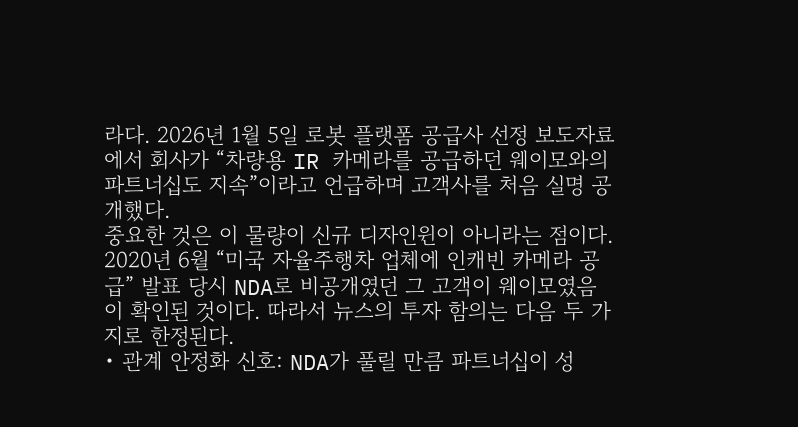라다. 2026년 1월 5일 로봇 플랫폼 공급사 선정 보도자료에서 회사가 “차량용 IR 카메라를 공급하던 웨이모와의 파트너십도 지속”이라고 언급하며 고객사를 처음 실명 공개했다.
중요한 것은 이 물량이 신규 디자인윈이 아니라는 점이다. 2020년 6월 “미국 자율주행차 업체에 인캐빈 카메라 공급” 발표 당시 NDA로 비공개였던 그 고객이 웨이모였음이 확인된 것이다. 따라서 뉴스의 투자 함의는 다음 두 가지로 한정된다.
• 관계 안정화 신호: NDA가 풀릴 만큼 파트너십이 성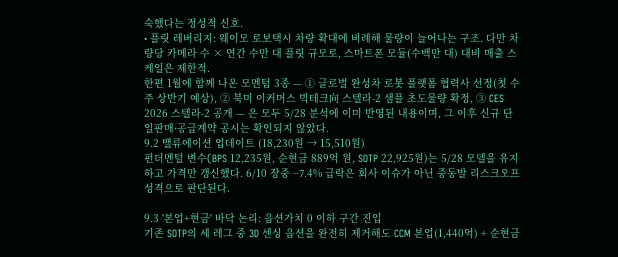숙했다는 정성적 신호.
• 플릿 레버리지: 웨이모 로보택시 차량 확대에 비례해 물량이 늘어나는 구조. 다만 차량당 카메라 수 × 연간 수만 대 플릿 규모로, 스마트폰 모듈(수백만 대) 대비 매출 스케일은 제한적.
한편 1월에 함께 나온 모멘텀 3종 — ① 글로벌 완성차 로봇 플랫폼 협력사 선정(첫 수주 상반기 예상), ② 북미 이커머스 빅테크向 스텔라-2 샘플 초도물량 확정, ③ CES 2026 스텔라-2 공개 — 은 모두 5/28 분석에 이미 반영된 내용이며, 그 이후 신규 단일판매·공급계약 공시는 확인되지 않았다.
9.2 밸류에이션 업데이트 (18,230원 → 15,510원)
펀더멘털 변수(BPS 12,235원, 순현금 889억 원, SOTP 22,925원)는 5/28 모델을 유지하고 가격만 갱신했다. 6/10 장중 −7.4% 급락은 회사 이슈가 아닌 중동발 리스크오프 성격으로 판단된다.

9.3 '본업+현금' 바닥 논리: 옵션가치 0 이하 구간 진입
기존 SOTP의 세 레그 중 3D 센싱 옵션을 완전히 제거해도 CCM 본업(1,440억) + 순현금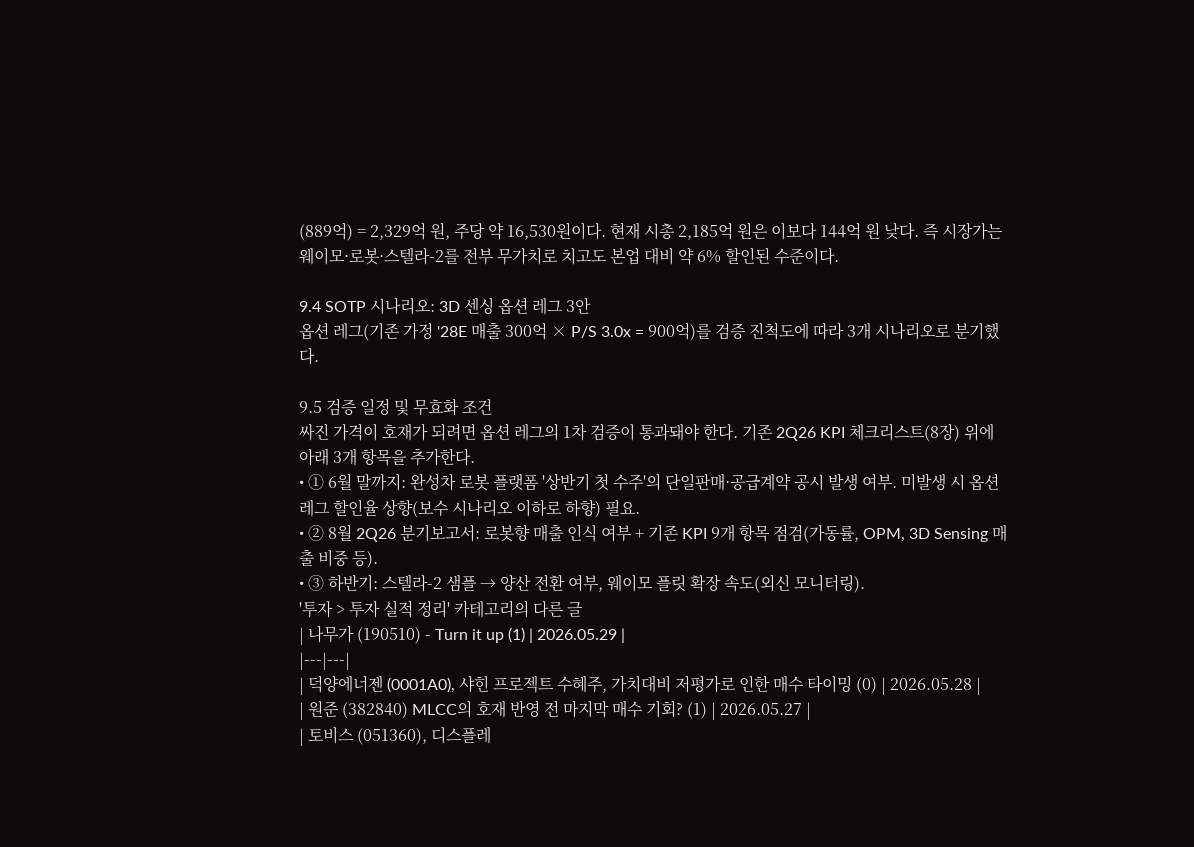(889억) = 2,329억 원, 주당 약 16,530원이다. 현재 시총 2,185억 원은 이보다 144억 원 낮다. 즉 시장가는 웨이모·로봇·스텔라-2를 전부 무가치로 치고도 본업 대비 약 6% 할인된 수준이다.

9.4 SOTP 시나리오: 3D 센싱 옵션 레그 3안
옵션 레그(기존 가정 '28E 매출 300억 × P/S 3.0x = 900억)를 검증 진척도에 따라 3개 시나리오로 분기했다.

9.5 검증 일정 및 무효화 조건
싸진 가격이 호재가 되려면 옵션 레그의 1차 검증이 통과돼야 한다. 기존 2Q26 KPI 체크리스트(8장) 위에 아래 3개 항목을 추가한다.
• ① 6월 말까지: 완성차 로봇 플랫폼 '상반기 첫 수주'의 단일판매·공급계약 공시 발생 여부. 미발생 시 옵션 레그 할인율 상향(보수 시나리오 이하로 하향) 필요.
• ② 8월 2Q26 분기보고서: 로봇향 매출 인식 여부 + 기존 KPI 9개 항목 점검(가동률, OPM, 3D Sensing 매출 비중 등).
• ③ 하반기: 스텔라-2 샘플 → 양산 전환 여부, 웨이모 플릿 확장 속도(외신 모니터링).
'투자 > 투자 실적 정리' 카테고리의 다른 글
| 나무가 (190510) - Turn it up (1) | 2026.05.29 |
|---|---|
| 덕양에너젠 (0001A0), 샤힌 프로젝트 수혜주, 가치대비 저평가로 인한 매수 타이밍 (0) | 2026.05.28 |
| 원준 (382840) MLCC의 호재 반영 전 마지막 매수 기회? (1) | 2026.05.27 |
| 토비스 (051360), 디스플레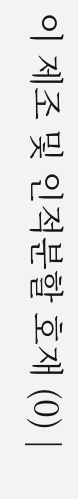이 제조 및 인적분할 호재 (0) |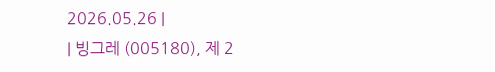2026.05.26 |
| 빙그레 (005180), 제 2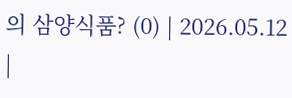의 삼양식품? (0) | 2026.05.12 |